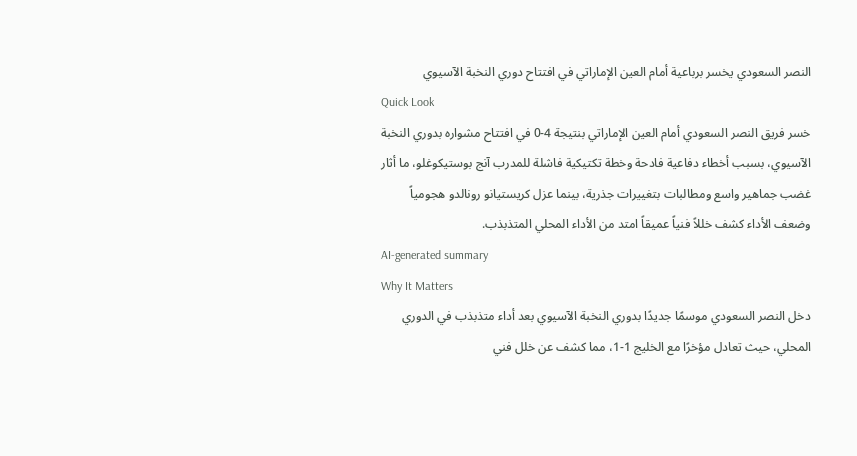النصر السعودي يخسر برباعية أمام العين الإماراتي في افتتاح دوري النخبة الآسيوي
Quick Look
خسر فريق النصر السعودي أمام العين الإماراتي بنتيجة 4-0 في افتتاح مشواره بدوري النخبة الآسيوي، بسبب أخطاء دفاعية فادحة وخطة تكتيكية فاشلة للمدرب آنج بوستيكوغلو، ما أثار غضب جماهير واسع ومطالبات بتغييرات جذرية، بينما عزل كريستيانو رونالدو هجومياً وضعف الأداء كشف خللاً فنياً عميقاً امتد من الأداء المحلي المتذبذب.
AI-generated summary
Why It Matters
دخل النصر السعودي موسمًا جديدًا بدوري النخبة الآسيوي بعد أداء متذبذب في الدوري المحلي، حيث تعادل مؤخرًا مع الخليج 1-1، مما كشف عن خلل فني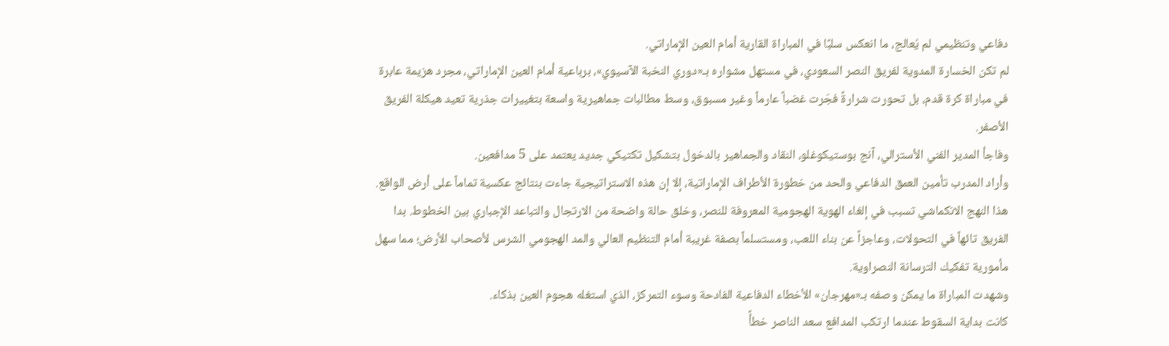دفاعي وتنظيمي لم يُعالج، ما انعكس سلبًا في المباراة القارية أمام العين الإماراتي.
لم تكن الخسارة المدوية لفريق النصر السعودي، في مستهل مشواره بـ«دوري النخبة الآسيوي»، برباعية أمام العين الإماراتي، مجرد هزيمة عابرة في مباراة كرة قدم، بل تحورت شرارةً فجّرت غضباً عارماً وغير مسبوق، وسط مطالبات جماهيرية واسعة بتغييرات جذرية تعيد هيكلة الفريق الأصفر.
وفاجأ المدير الفني الأسترالي، آنج بوستيكوغلو، النقاد والجماهير بالدخول بتشكيل تكتيكي جديد يعتمد على 5 مدافعين.
وأراد المدرب تأمين العمق الدفاعي والحد من خطورة الأطراف الإماراتية، إلا إن هذه الاستراتيجية جاءت بنتائج عكسية تماماً على أرض الواقع. هذا النهج الانكماشي تسبب في إلغاء الهوية الهجومية المعروفة للنصر، وخلق حالة واضحة من الارتجال والتباعد الإجباري بين الخطوط. بدا الفريق تائهاً في التحولات، وعاجزاً عن بناء اللعب، ومستسلماً بصفة غريبة أمام التنظيم العالي والمد الهجومي الشرس لأصحاب الأرض؛ مما سهل مأمورية تفكيك الترسانة النصراوية.
وشهدت المباراة ما يمكن وصفه بـ«مهرجان» الأخطاء الدفاعية الفادحة وسوء التمركز، الذي استغله هجوم العين بذكاء.
كانت بداية السقوط عندما ارتكب المدافع سعد الناصر خطأً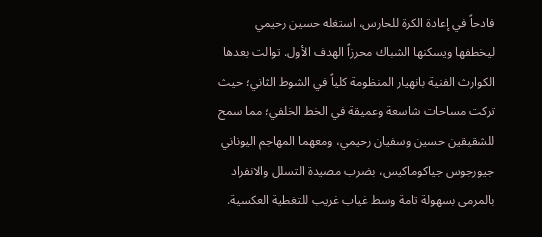فادحاً في إعادة الكرة للحارس، استغله حسين رحيمي ليخطفها ويسكنها الشباك محرزاً الهدف الأول. توالت بعدها الكوارث الفنية بانهيار المنظومة كلياً في الشوط الثاني؛ حيث تركت مساحات شاسعة وعميقة في الخط الخلفي؛ مما سمح للشقيقين حسين وسفيان رحيمي، ومعهما المهاجم اليوناني جيورجوس جياكوماكيس، بضرب مصيدة التسلل والانفراد بالمرمى بسهولة تامة وسط غياب غريب للتغطية العكسية.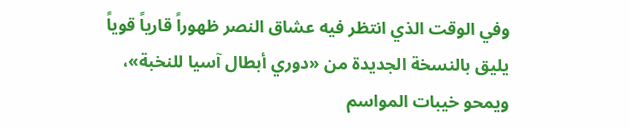وفي الوقت الذي انتظر فيه عشاق النصر ظهوراً قارياً قوياً يليق بالنسخة الجديدة من «دوري أبطال آسيا للنخبة»، ويمحو خيبات المواسم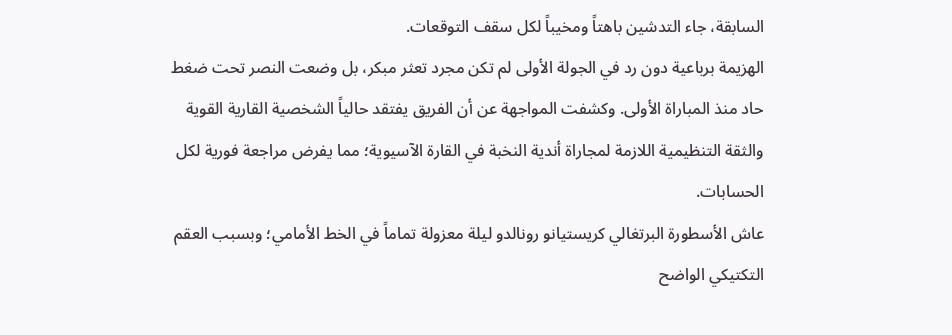السابقة، جاء التدشين باهتاً ومخيباً لكل سقف التوقعات.
الهزيمة برباعية دون رد في الجولة الأولى لم تكن مجرد تعثر مبكر، بل وضعت النصر تحت ضغط حاد منذ المباراة الأولى. وكشفت المواجهة عن أن الفريق يفتقد حالياً الشخصية القارية القوية والثقة التنظيمية اللازمة لمجاراة أندية النخبة في القارة الآسيوية؛ مما يفرض مراجعة فورية لكل الحسابات.
عاش الأسطورة البرتغالي كريستيانو رونالدو ليلة معزولة تماماً في الخط الأمامي؛ وبسبب العقم التكتيكي الواضح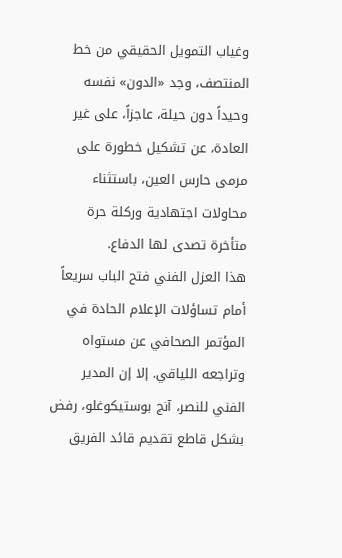وغياب التمويل الحقيقي من خط المنتصف، وجد «الدون» نفسه وحيداً دون حيلة، عاجزاً، على غير العادة، عن تشكيل خطورة على مرمى حارس العين، باستثناء محاولات اجتهادية وركلة حرة متأخرة تصدى لها الدفاع.
هذا العزل الفني فتح الباب سريعاً أمام تساؤلات الإعلام الحادة في المؤتمر الصحافي عن مستواه وتراجعه اللياقي. إلا إن المدير الفني للنصر، آنج بوستيكوغلو، رفض بشكل قاطع تقديم قائد الفريق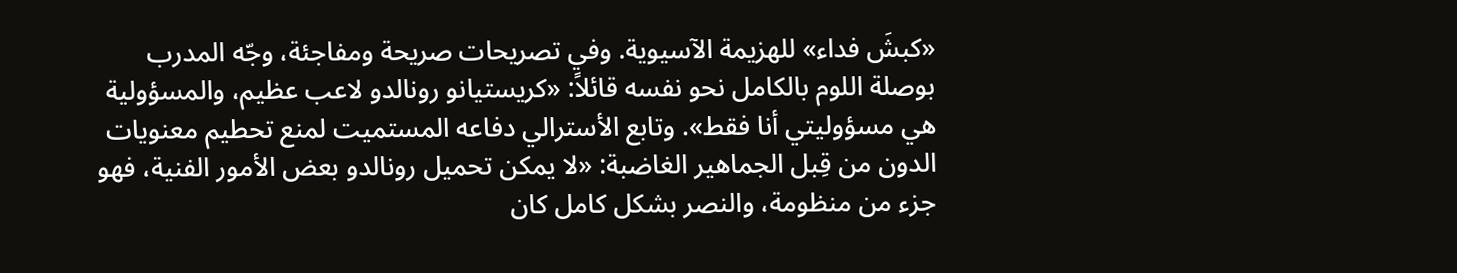«كبشَ فداء» للهزيمة الآسيوية. وفي تصريحات صريحة ومفاجئة، وجّه المدرب بوصلة اللوم بالكامل نحو نفسه قائلاً: «كريستيانو رونالدو لاعب عظيم، والمسؤولية هي مسؤوليتي أنا فقط». وتابع الأسترالي دفاعه المستميت لمنع تحطيم معنويات الدون من قِبل الجماهير الغاضبة: «لا يمكن تحميل رونالدو بعض الأمور الفنية، فهو جزء من منظومة، والنصر بشكل كامل كان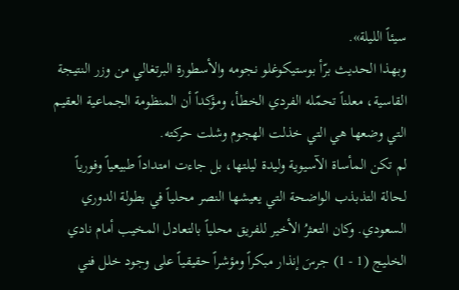سيئاً الليلة».
وبهذا الحديث برّأ بوستيكوغلو نجومه والأسطورة البرتغالي من وزر النتيجة القاسية، معلناً تحمّله الفردي الخطأ، ومؤكداً أن المنظومة الجماعية العقيم التي وضعها هي التي خذلت الهجوم وشلت حركته.
لم تكن المأساة الآسيوية وليدة ليلتها، بل جاءت امتداداً طبيعياً وفورياً لحالة التذبذب الواضحة التي يعيشها النصر محلياً في بطولة الدوري السعودي. وكان التعثرُ الأخير للفريق محلياً بالتعادل المخيب أمام نادي الخليج (1 - 1) جرسَ إنذار مبكراً ومؤشراً حقيقياً على وجود خلل فني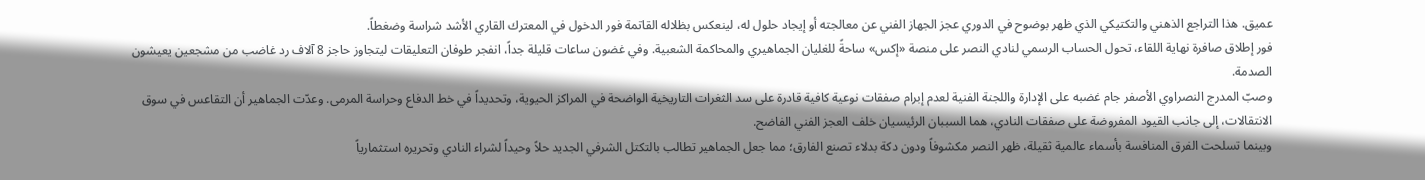عميق. هذا التراجع الذهني والتكتيكي الذي ظهر بوضوح في الدوري عجز الجهاز الفني عن معالجته أو إيجاد حلول له، لينعكس بظلاله القاتمة فور الدخول في المعترك القاري الأشد شراسة وضغطاً.
فور إطلاق صافرة نهاية اللقاء، تحول الحساب الرسمي لنادي النصر على منصة «إكس» ساحةً للغليان الجماهيري والمحاكمة الشعبية. وفي غضون ساعات قليلة جداً، انفجر طوفان التعليقات ليتجاوز حاجز 8 آلاف رد غاضب من مشجعين يعيشون الصدمة.
وصبّ المدرج النصراوي الأصفر جام غضبه على الإدارة واللجنة الفنية لعدم إبرام صفقات نوعية كافية قادرة على سد الثغرات التاريخية الواضحة في المراكز الحيوية، وتحديداً في خط الدفاع وحراسة المرمى. وعدّت الجماهير أن التقاعس في سوق الانتقالات، إلى جانب القيود المفروضة على صفقات النادي، هما السببان الرئيسيان خلف العجز الفني الفاضح.
وبينما تسلحت الفرق المنافسة بأسماء عالمية ثقيلة، ظهر النصر مكشوفاً ودون دكة بدلاء تصنع الفارق؛ مما جعل الجماهير تطالب بالتكتل الشرفي الجديد حلاً وحيداً لشراء النادي وتحريره استثمارياً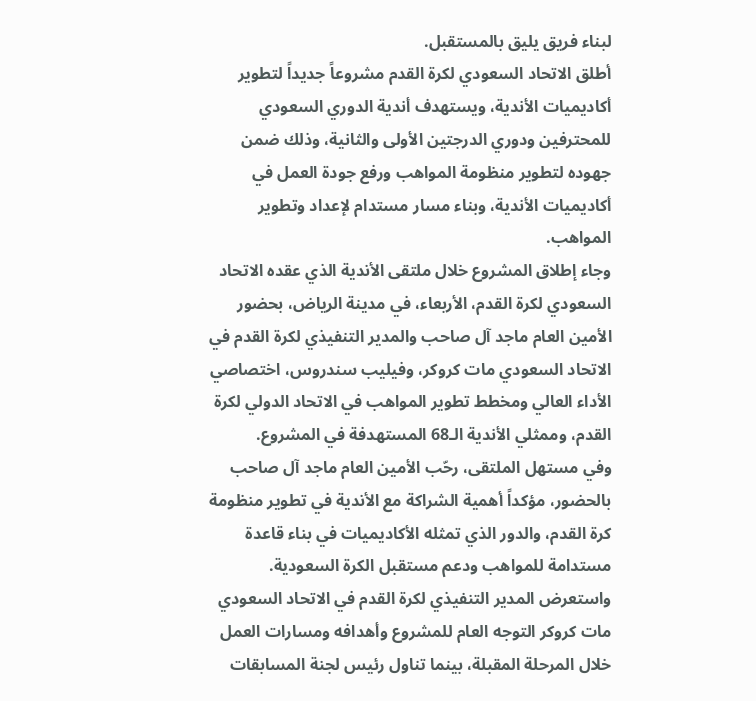لبناء فريق يليق بالمستقبل.
أطلق الاتحاد السعودي لكرة القدم مشروعاً جديداً لتطوير أكاديميات الأندية، ويستهدف أندية الدوري السعودي للمحترفين ودوري الدرجتين الأولى والثانية، وذلك ضمن جهوده لتطوير منظومة المواهب ورفع جودة العمل في أكاديميات الأندية، وبناء مسار مستدام لإعداد وتطوير المواهب.
وجاء إطلاق المشروع خلال ملتقى الأندية الذي عقده الاتحاد السعودي لكرة القدم، الأربعاء، في مدينة الرياض، بحضور الأمين العام ماجد آل صاحب والمدير التنفيذي لكرة القدم في الاتحاد السعودي مات كروكر، وفيليب سندروس، اختصاصي الأداء العالي ومخطط تطوير المواهب في الاتحاد الدولي لكرة القدم، وممثلي الأندية الـ68 المستهدفة في المشروع.
وفي مستهل الملتقى، رحّب الأمين العام ماجد آل صاحب بالحضور، مؤكداً أهمية الشراكة مع الأندية في تطوير منظومة كرة القدم، والدور الذي تمثله الأكاديميات في بناء قاعدة مستدامة للمواهب ودعم مستقبل الكرة السعودية.
واستعرض المدير التنفيذي لكرة القدم في الاتحاد السعودي مات كروكر التوجه العام للمشروع وأهدافه ومسارات العمل خلال المرحلة المقبلة، بينما تناول رئيس لجنة المسابقات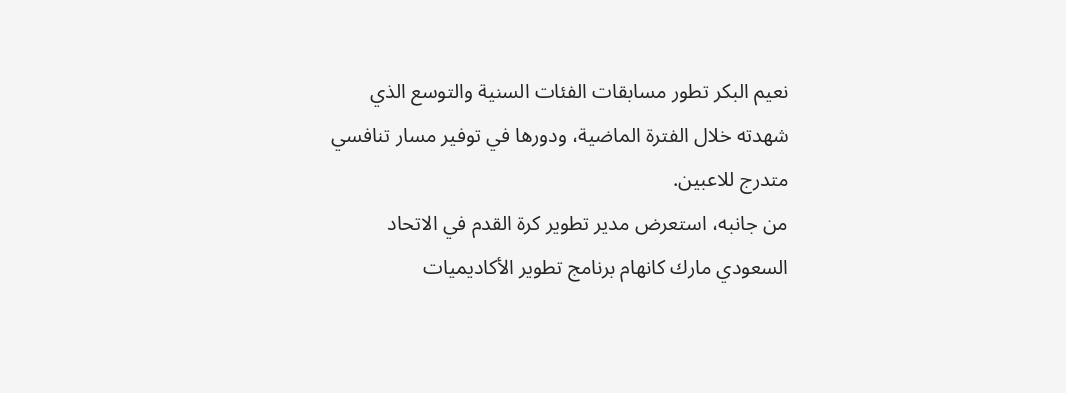نعيم البكر تطور مسابقات الفئات السنية والتوسع الذي شهدته خلال الفترة الماضية، ودورها في توفير مسار تنافسي متدرج للاعبين.
من جانبه، استعرض مدير تطوير كرة القدم في الاتحاد السعودي مارك كانهام برنامج تطوير الأكاديميات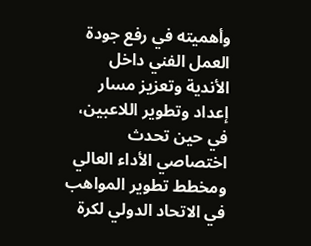وأهميته في رفع جودة العمل الفني داخل الأندية وتعزيز مسار إعداد وتطوير اللاعبين، في حين تحدث اختصاصي الأداء العالي ومخطط تطوير المواهب في الاتحاد الدولي لكرة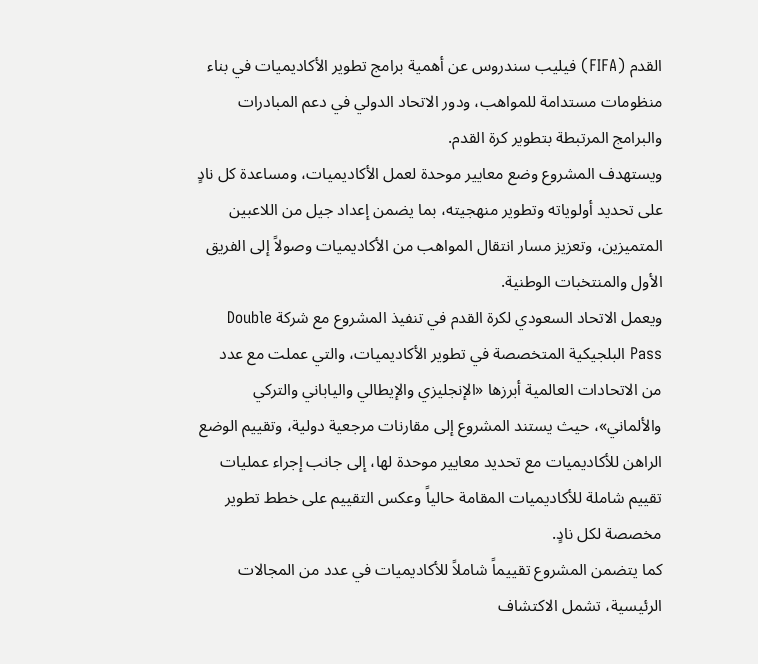القدم (FIFA) فيليب سندروس عن أهمية برامج تطوير الأكاديميات في بناء منظومات مستدامة للمواهب، ودور الاتحاد الدولي في دعم المبادرات والبرامج المرتبطة بتطوير كرة القدم.
ويستهدف المشروع وضع معايير موحدة لعمل الأكاديميات، ومساعدة كل نادٍ على تحديد أولوياته وتطوير منهجيته، بما يضمن إعداد جيل من اللاعبين المتميزين، وتعزيز مسار انتقال المواهب من الأكاديميات وصولاً إلى الفريق الأول والمنتخبات الوطنية.
ويعمل الاتحاد السعودي لكرة القدم في تنفيذ المشروع مع شركة Double Pass البلجيكية المتخصصة في تطوير الأكاديميات، والتي عملت مع عدد من الاتحادات العالمية أبرزها «الإنجليزي والإيطالي والياباني والتركي والألماني»، حيث يستند المشروع إلى مقارنات مرجعية دولية، وتقييم الوضع الراهن للأكاديميات مع تحديد معايير موحدة لها، إلى جانب إجراء عمليات تقييم شاملة للأكاديميات المقامة حالياً وعكس التقييم على خطط تطوير مخصصة لكل نادٍ.
كما يتضمن المشروع تقييماً شاملاً للأكاديميات في عدد من المجالات الرئيسية، تشمل الاكتشاف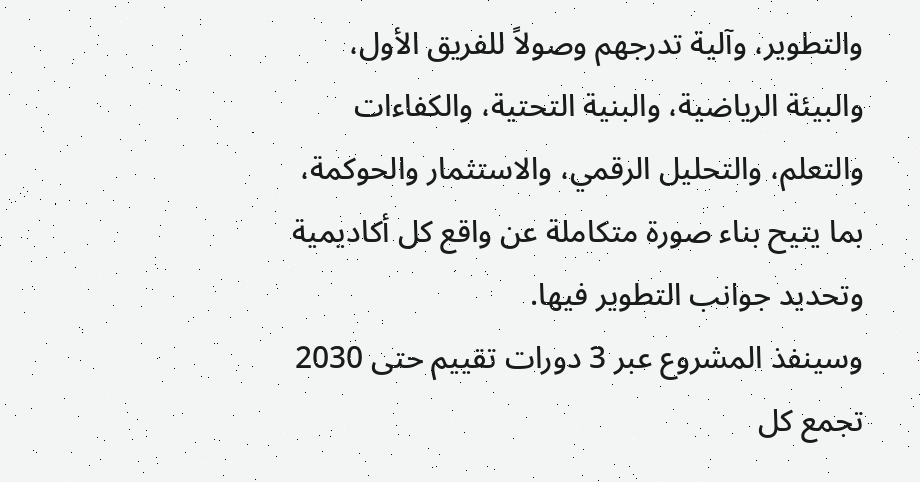والتطوير، وآلية تدرجهم وصولاً للفريق الأول، والبيئة الرياضية، والبنية التحتية، والكفاءات والتعلم، والتحليل الرقمي، والاستثمار والحوكمة، بما يتيح بناء صورة متكاملة عن واقع كل أكاديمية وتحديد جوانب التطوير فيها.
وسينفذ المشروع عبر 3 دورات تقييم حتى 2030 تجمع كل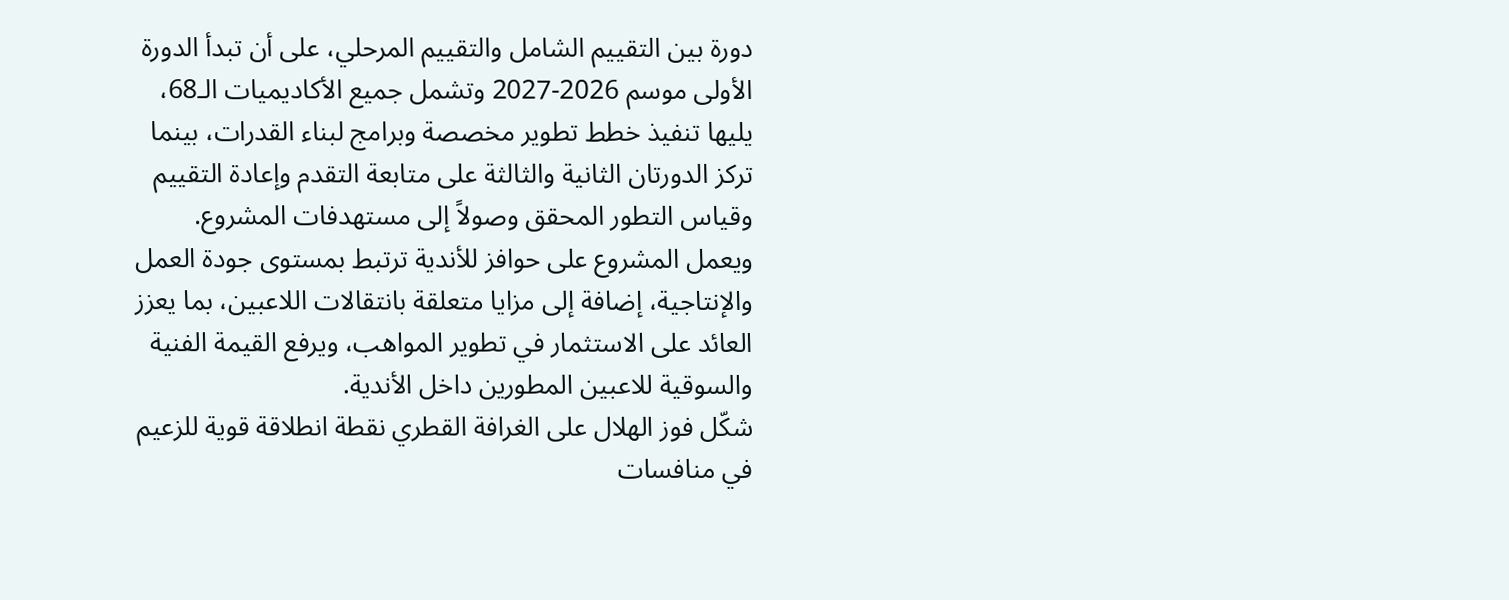دورة بين التقييم الشامل والتقييم المرحلي، على أن تبدأ الدورة الأولى موسم 2026-2027 وتشمل جميع الأكاديميات الـ68، يليها تنفيذ خطط تطوير مخصصة وبرامج لبناء القدرات، بينما تركز الدورتان الثانية والثالثة على متابعة التقدم وإعادة التقييم وقياس التطور المحقق وصولاً إلى مستهدفات المشروع.
ويعمل المشروع على حوافز للأندية ترتبط بمستوى جودة العمل والإنتاجية، إضافة إلى مزايا متعلقة بانتقالات اللاعبين، بما يعزز العائد على الاستثمار في تطوير المواهب، ويرفع القيمة الفنية والسوقية للاعبين المطورين داخل الأندية.
شكّل فوز الهلال على الغرافة القطري نقطة انطلاقة قوية للزعيم في منافسات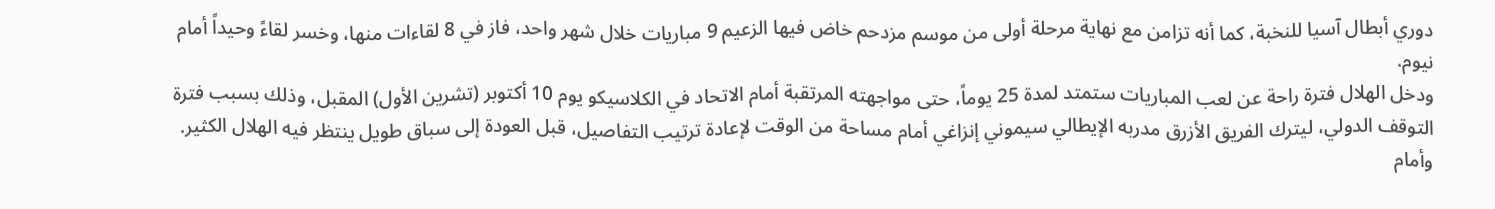دوري أبطال آسيا للنخبة، كما أنه تزامن مع نهاية مرحلة أولى من موسم مزدحم خاض فيها الزعيم 9 مباريات خلال شهر واحد، فاز في 8 لقاءات منها، وخسر لقاءً وحيداً أمام نيوم.
ودخل الهلال فترة راحة عن لعب المباريات ستمتد لمدة 25 يوماً، حتى مواجهته المرتقبة أمام الاتحاد في الكلاسيكو يوم 10 أكتوبر (تشرين الأول) المقبل، وذلك بسبب فترة التوقف الدولي، ليترك الفريق الأزرق مدربه الإيطالي سيموني إنزاغي أمام مساحة من الوقت لإعادة ترتيب التفاصيل، قبل العودة إلى سباق طويل ينتظر فيه الهلال الكثير.
وأمام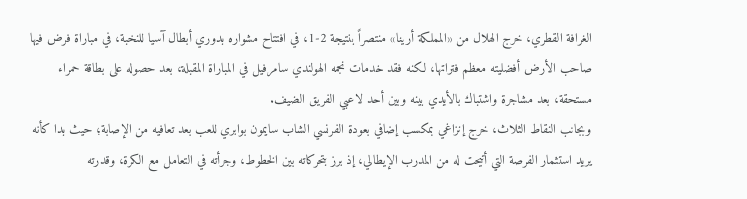الغرافة القطري، خرج الهلال من «المملكة أرينا» منتصراً بنتيجة 2-1، في افتتاح مشواره بدوري أبطال آسيا للنخبة، في مباراة فرض فيها صاحب الأرض أفضليته معظم فتراتها، لكنه فقد خدمات نجمه الهولندي سامرفيل في المباراة المقبلة، بعد حصوله على بطاقة حمراء مستحقة، بعد مشاجرة واشتباك بالأيدي بينه وبين أحد لاعبي الفريق الضيف.
وبجانب النقاط الثلاث، خرج إنزاغي بمكسب إضافي بعودة الفرنسي الشاب سايمون بوابري للعب بعد تعافيه من الإصابة؛ حيث بدا كأنه يريد استثمار الفرصة التي أتيحت له من المدرب الإيطالي، إذ برز بتحركاته بين الخطوط، وجرأته في التعامل مع الكرة، وقدرته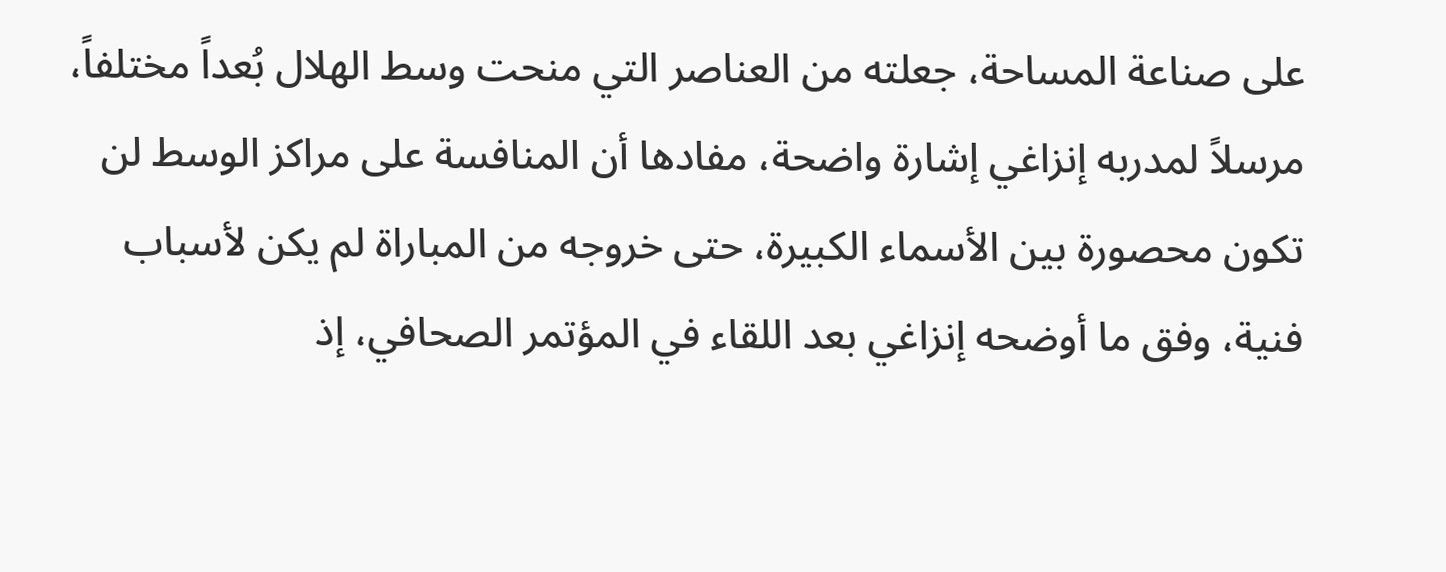على صناعة المساحة، جعلته من العناصر التي منحت وسط الهلال بُعداً مختلفاً، مرسلاً لمدربه إنزاغي إشارة واضحة، مفادها أن المنافسة على مراكز الوسط لن تكون محصورة بين الأسماء الكبيرة، حتى خروجه من المباراة لم يكن لأسباب فنية، وفق ما أوضحه إنزاغي بعد اللقاء في المؤتمر الصحافي، إذ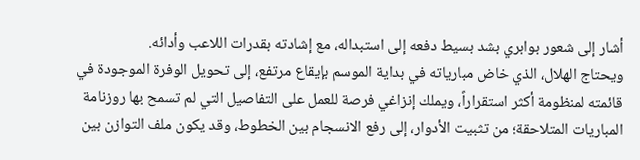أشار إلى شعور بوابري بشد بسيط دفعه إلى استبداله، مع إشادته بقدرات اللاعب وأدائه.
ويحتاج الهلال، الذي خاض مبارياته في بداية الموسم بإيقاع مرتفع، إلى تحويل الوفرة الموجودة في قائمته لمنظومة أكثر استقراراً، ويملك إنزاغي فرصة للعمل على التفاصيل التي لم تسمح بها روزنامة المباريات المتلاحقة؛ من تثبيت الأدوار، إلى رفع الانسجام بين الخطوط، وقد يكون ملف التوازن بين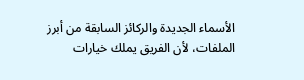الأسماء الجديدة والركائز السابقة من أبرز الملفات، لأن الفريق يملك خيارات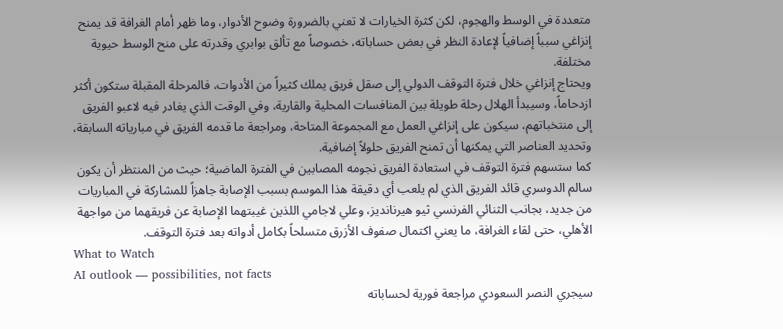متعددة في الوسط والهجوم، لكن كثرة الخيارات لا تعني بالضرورة وضوح الأدوار، وما ظهر أمام الغرافة قد يمنح إنزاغي سبباً إضافياً لإعادة النظر في بعض حساباته، خصوصاً مع تألق بوابري وقدرته على منح الوسط حيوية مختلفة.
ويحتاج إنزاغي خلال فترة التوقف الدولي إلى صقل فريق يملك كثيراً من الأدوات، فالمرحلة المقبلة ستكون أكثر ازدحاماً، وسيبدأ الهلال رحلة طويلة بين المنافسات المحلية والقارية، وفي الوقت الذي يغادر فيه لاعبو الفريق إلى منتخباتهم، سيكون على إنزاغي العمل مع المجموعة المتاحة، ومراجعة ما قدمه الفريق في مبارياته السابقة، وتحديد العناصر التي يمكنها أن تمنح الفريق حلولاً إضافية.
كما ستسهم فترة التوقف في استعادة الفريق نجومه المصابين في الفترة الماضية؛ حيث من المنتظر أن يكون سالم الدوسري قائد الفريق الذي لم يلعب أي دقيقة هذا الموسم بسبب الإصابة جاهزاً للمشاركة في المباريات من جديد، بجانب الثنائي الفرنسي ثيو هيرنانديز، وعلي لاجامي اللذين غيبتهما الإصابة عن فريقهما من مواجهة الأهلي، حتى لقاء الغرافة، ما يعني اكتمال صفوف الأزرق متسلحاً بكامل أدواته بعد فترة التوقف.
What to Watch
AI outlook — possibilities, not facts
سيجري النصر السعودي مراجعة فورية لحساباته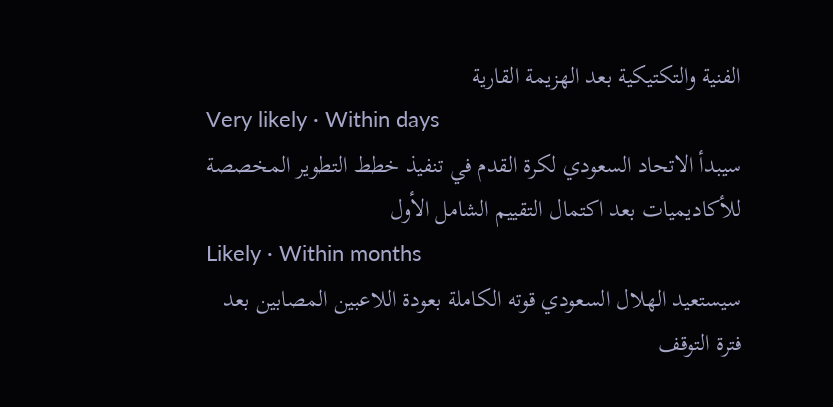الفنية والتكتيكية بعد الهزيمة القارية
Very likely · Within days
سيبدأ الاتحاد السعودي لكرة القدم في تنفيذ خطط التطوير المخصصة للأكاديميات بعد اكتمال التقييم الشامل الأول
Likely · Within months
سيستعيد الهلال السعودي قوته الكاملة بعودة اللاعبين المصابين بعد فترة التوقف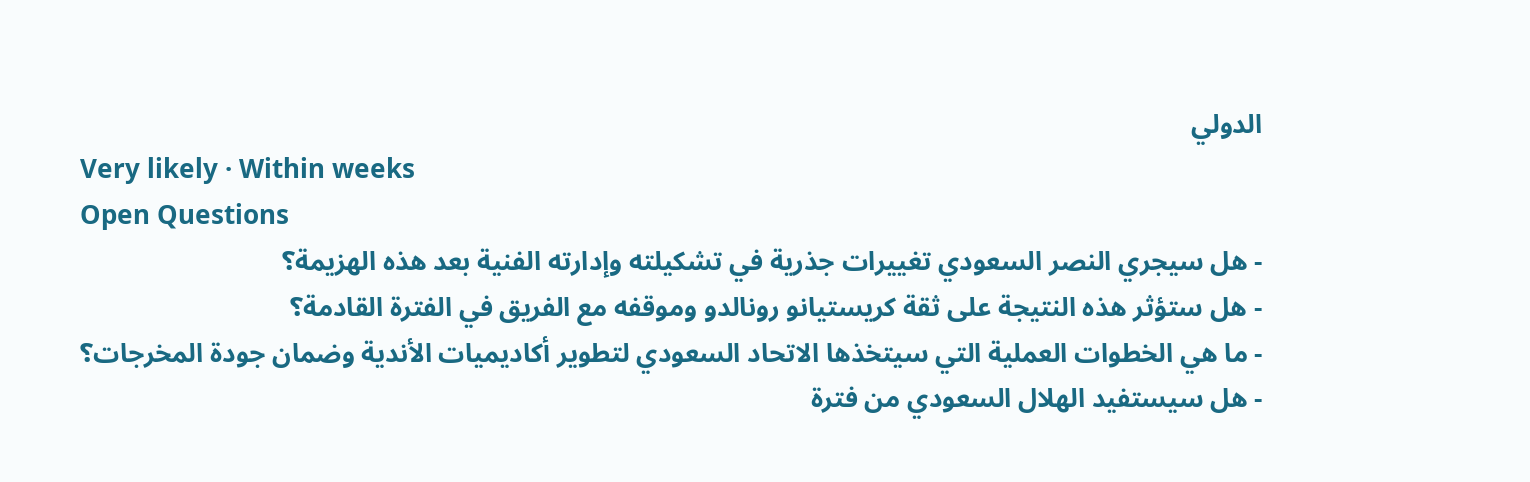الدولي
Very likely · Within weeks
Open Questions
- هل سيجري النصر السعودي تغييرات جذرية في تشكيلته وإدارته الفنية بعد هذه الهزيمة؟
- هل ستؤثر هذه النتيجة على ثقة كريستيانو رونالدو وموقفه مع الفريق في الفترة القادمة؟
- ما هي الخطوات العملية التي سيتخذها الاتحاد السعودي لتطوير أكاديميات الأندية وضمان جودة المخرجات؟
- هل سيستفيد الهلال السعودي من فترة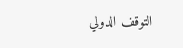التوقف الدولي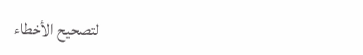لتصحيح الأخطاء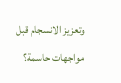وتعزيز الانسجام قبل مواجهات حاسمة؟